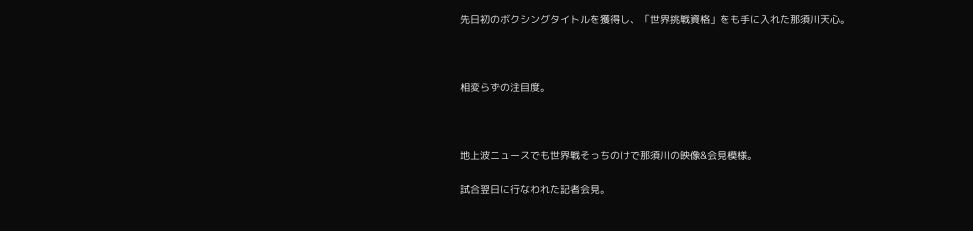先日初のボクシングタイトルを獲得し、「世界挑戦資格」をも手に入れた那須川天心。



相変らずの注目度。



地上波ニュースでも世界戦そっちのけで那須川の映像&会見模様。

試合翌日に行なわれた記者会見。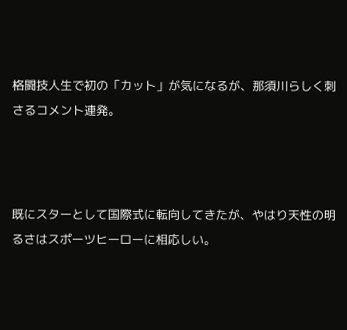格闘技人生で初の「カット」が気になるが、那須川らしく刺さるコメント連発。



既にスターとして国際式に転向してきたが、やはり天性の明るさはスポーツヒーローに相応しい。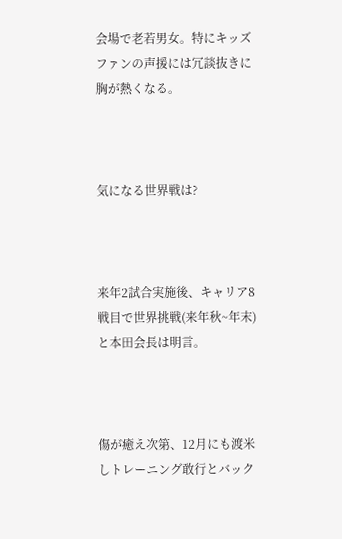会場で老若男女。特にキッズファンの声援には冗談抜きに胸が熱くなる。



気になる世界戦は?



来年2試合実施後、キャリア8戦目で世界挑戦(来年秋~年末)と本田会長は明言。



傷が癒え次第、12月にも渡米しトレーニング敢行とバック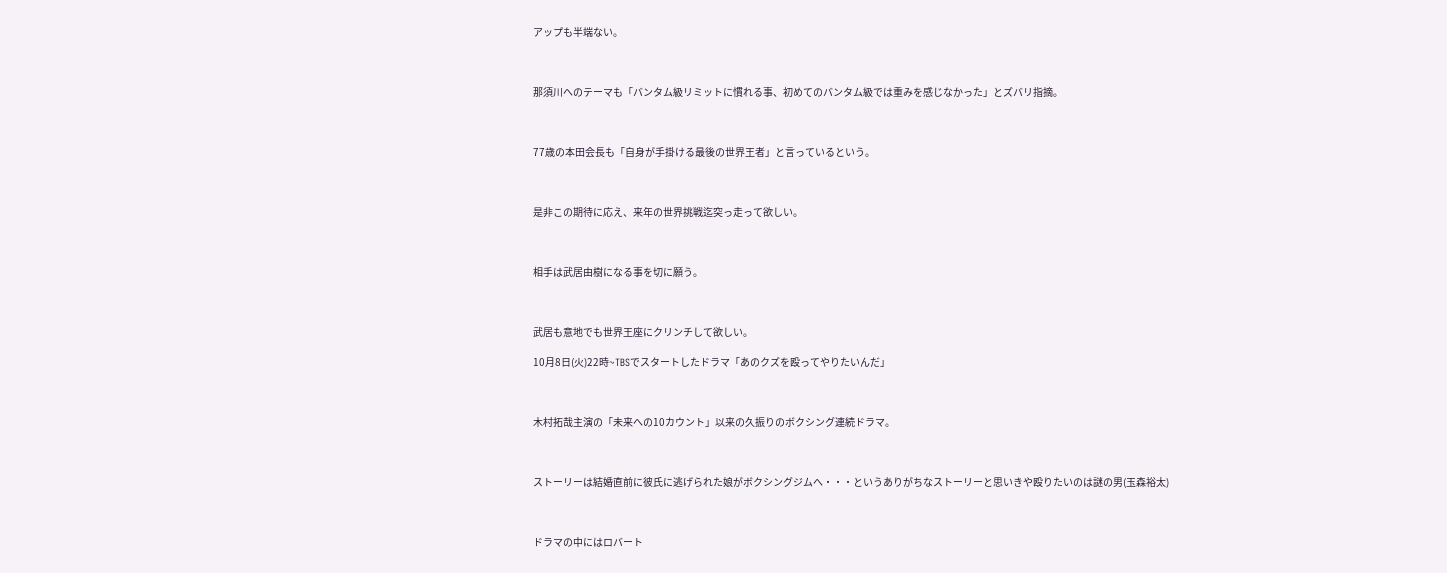アップも半端ない。



那須川へのテーマも「バンタム級リミットに慣れる事、初めてのバンタム級では重みを感じなかった」とズバリ指摘。



77歳の本田会長も「自身が手掛ける最後の世界王者」と言っているという。



是非この期待に応え、来年の世界挑戦迄突っ走って欲しい。



相手は武居由樹になる事を切に願う。



武居も意地でも世界王座にクリンチして欲しい。

10月8日(火)22時~TBSでスタートしたドラマ「あのクズを殴ってやりたいんだ」



木村拓哉主演の「未来への10カウント」以来の久振りのボクシング連続ドラマ。



ストーリーは結婚直前に彼氏に逃げられた娘がボクシングジムへ・・・というありがちなストーリーと思いきや殴りたいのは謎の男(玉森裕太)



ドラマの中にはロバート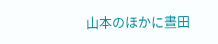山本のほかに晝田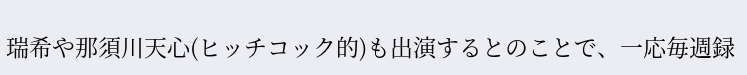瑞希や那須川天心(ヒッチコック的)も出演するとのことで、一応毎週録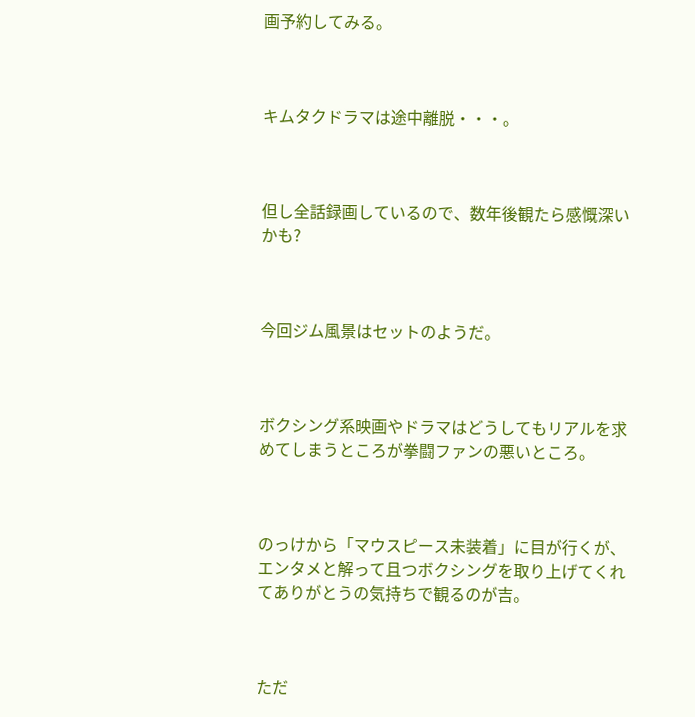画予約してみる。



キムタクドラマは途中離脱・・・。



但し全話録画しているので、数年後観たら感慨深いかも?



今回ジム風景はセットのようだ。



ボクシング系映画やドラマはどうしてもリアルを求めてしまうところが拳闘ファンの悪いところ。



のっけから「マウスピース未装着」に目が行くが、エンタメと解って且つボクシングを取り上げてくれてありがとうの気持ちで観るのが吉。



ただ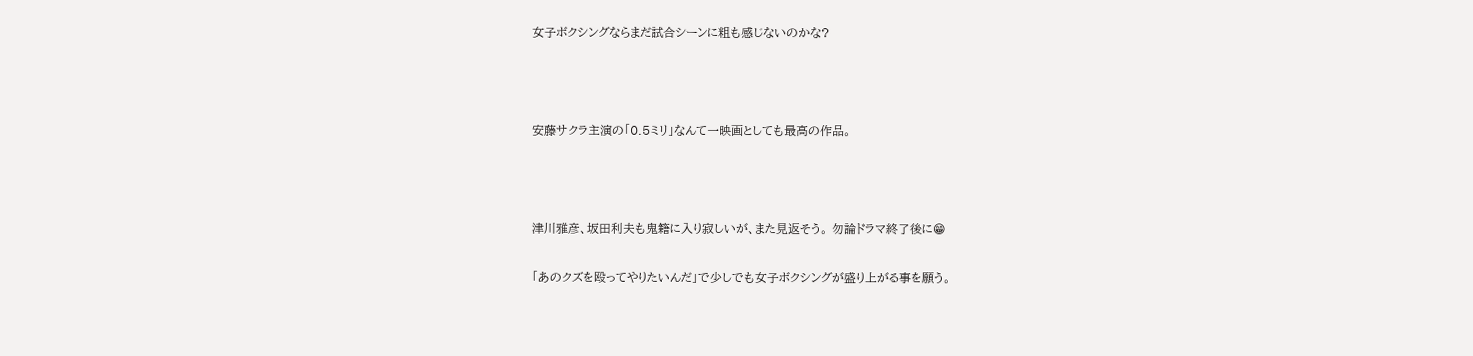女子ボクシングならまだ試合シーンに粗も感じないのかな?



安藤サクラ主演の「0.5ミリ」なんて一映画としても最高の作品。



津川雅彦、坂田利夫も鬼籍に入り寂しいが、また見返そう。 勿論ドラマ終了後に😁

「あのクズを殴ってやりたいんだ」で少しでも女子ボクシングが盛り上がる事を願う。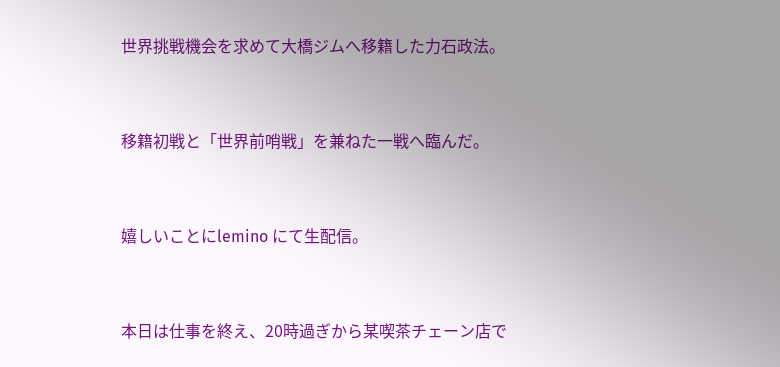世界挑戦機会を求めて大橋ジムへ移籍した力石政法。



移籍初戦と「世界前哨戦」を兼ねた一戦へ臨んだ。



嬉しいことにlemino にて生配信。



本日は仕事を終え、20時過ぎから某喫茶チェーン店で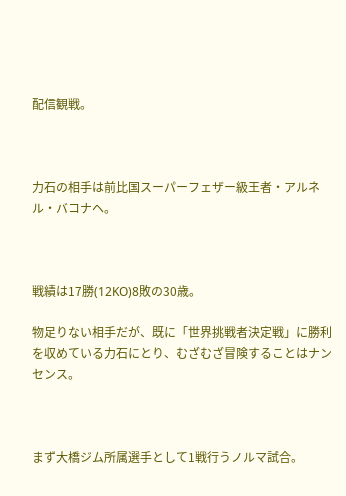配信観戦。



力石の相手は前比国スーパーフェザー級王者・アルネル・バコナヘ。



戦績は17勝(12KO)8敗の30歳。

物足りない相手だが、既に「世界挑戦者決定戦」に勝利を収めている力石にとり、むざむざ冒険することはナンセンス。



まず大橋ジム所属選手として1戦行うノルマ試合。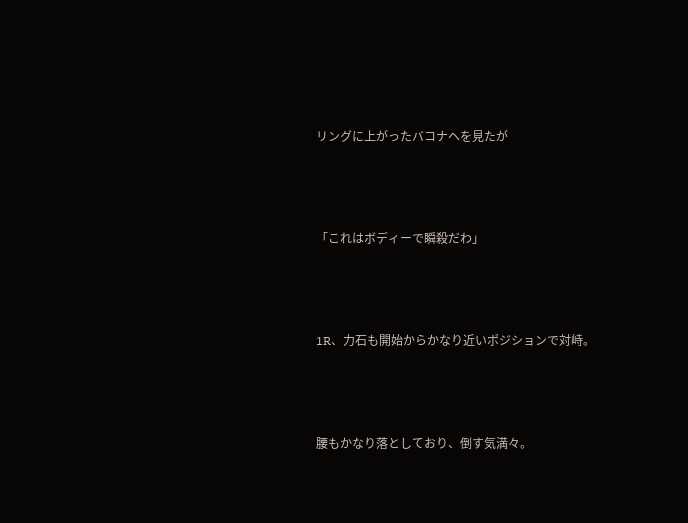リングに上がったバコナヘを見たが



「これはボディーで瞬殺だわ」



1R、力石も開始からかなり近いポジションで対峙。



腰もかなり落としており、倒す気満々。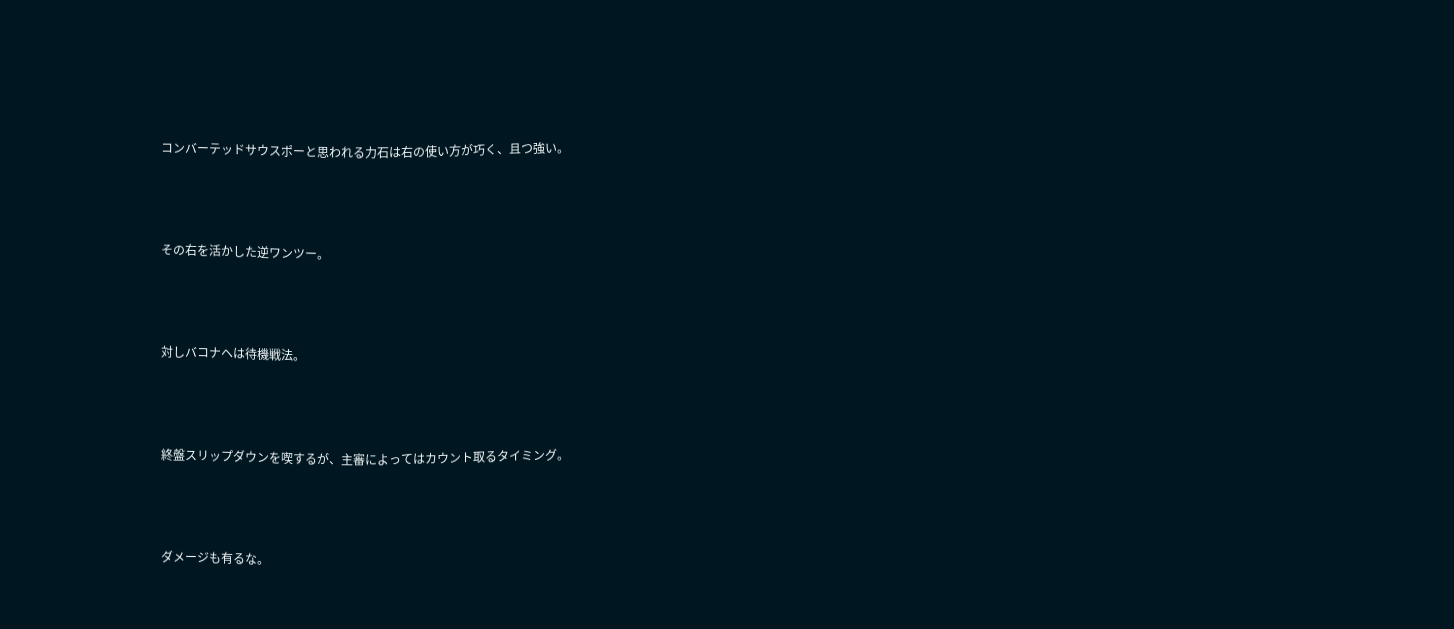コンバーテッドサウスポーと思われる力石は右の使い方が巧く、且つ強い。



その右を活かした逆ワンツー。



対しバコナヘは待機戦法。



終盤スリップダウンを喫するが、主審によってはカウント取るタイミング。



ダメージも有るな。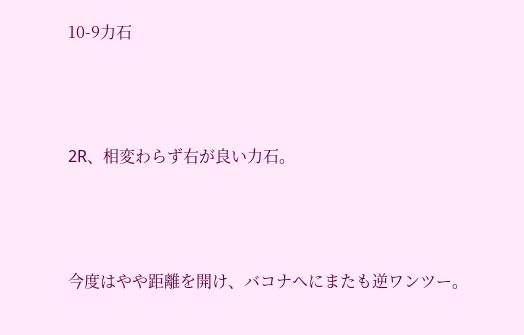10-9力石



2R、相変わらず右が良い力石。



今度はやや距離を開け、バコナヘにまたも逆ワンツー。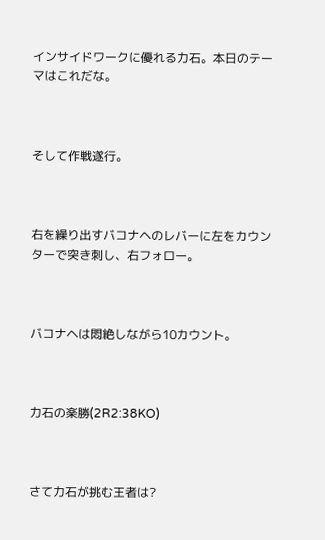インサイドワークに優れる力石。本日のテーマはこれだな。



そして作戦遂行。



右を繰り出すバコナヘのレバーに左をカウンターで突き刺し、右フォロー。



バコナヘは悶絶しながら10カウント。



力石の楽勝(2R2:38KO)



さて力石が挑む王者は?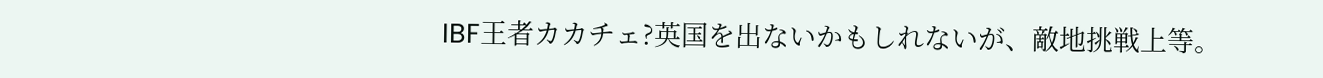IBF王者カカチェ?英国を出ないかもしれないが、敵地挑戦上等。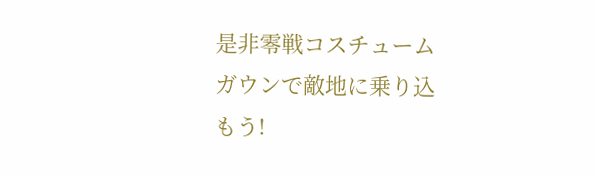是非零戦コスチュームガウンで敵地に乗り込もう!